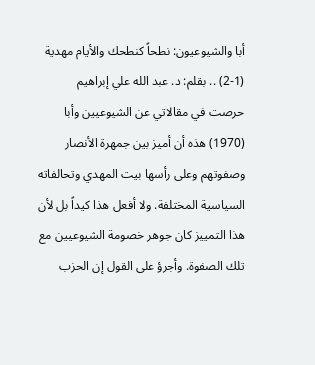أبا والشيوعيون: نطحاً كنطحك والأيام مهدية (1-2) .. بقلم: د. عبد الله علي إبراهيم
حرصت في مقالاتي عن الشيوعيين وأبا (1970) هذه أن أميز بين جمهرة الأنصار وصفوتهم وعلى رأسها بيت المهدي وتحالفاته السياسية المختلفة. ولا أفعل هذا كيداً بل لأن هذا التمييز كان جوهر خصومة الشيوعيين مع تلك الصفوة. وأجرؤ على القول إن الحزب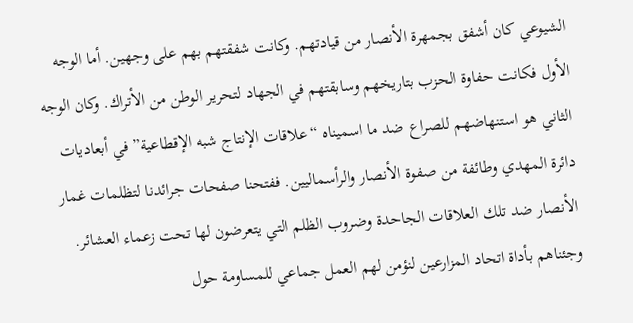الشيوعي كان أشفق بجمهرة الأنصار من قيادتهم. وكانت شفقتهم بهم على وجهين. أما الوجه الأول فكانت حفاوة الحزب بتاريخهم وسابقتهم في الجهاد لتحرير الوطن من الأتراك. وكان الوجه الثاني هو استنهاضهم للصراع ضد ما اسميناه “علاقات الإنتاج شبه الإقطاعية” في أبعاديات دائرة المهدي وطائفة من صفوة الأنصار والرأسماليين. ففتحنا صفحات جرائدنا لتظلمات غمار الأنصار ضد تلك العلاقات الجاحدة وضروب الظلم التي يتعرضون لها تحت زعماء العشائر. وجئناهم بأداة اتحاد المزارعين لنؤمن لهم العمل جماعي للمساومة حول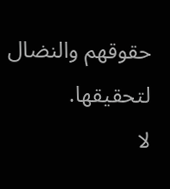حقوقهم والنضال لتحقيقها.
لا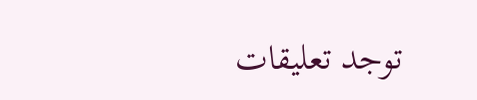توجد تعليقات